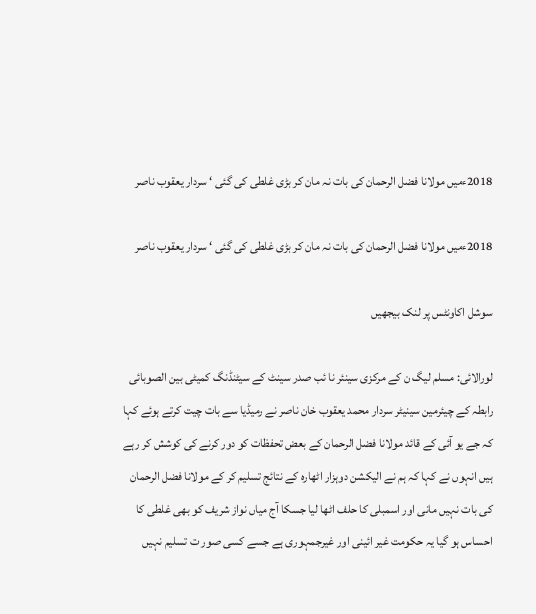2018ءمیں مولانا فضل الرحمان کی بات نہ مان کر بڑی غلطی کی گئی ‘ سردار یعقوب ناصر

2018ءمیں مولانا فضل الرحمان کی بات نہ مان کر بڑی غلطی کی گئی ‘ سردار یعقوب ناصر

سوشل اکاونٹس پر لنک بیجھیں

لورالائی: مسلم لیگ ن کے مرکزی سینئر نا ئب صدر سینٹ کے سیٹنڈنگ کمیٹی بین الصوبائی رابطہ کے چیئرمین سینیٹر سردار محمد یعقوب خان ناصر نے رمیڈیا سے بات چیت کرتے ہوئے کہا کہ جے یو آئی کے قائد مولانا فضل الرحمان کے بعض تحفظات کو دور کرنے کی کوشش کر رہے ہیں انہوں نے کہا کہ ہم نے الیکشن دوہزار اٹھارہ کے نتائج تسلیم کر کے مولانا فضل الرحمان کی بات نہیں مانی اور اسمبلی کا حلف اٹھا لیا جسکا آج میاں نواز شریف کو بھی غلطی کا احساس ہو گیا یہ حکومت غیر ائینی اور غیرجمہوری ہے جسے کسی صور ت تسلیم نہیں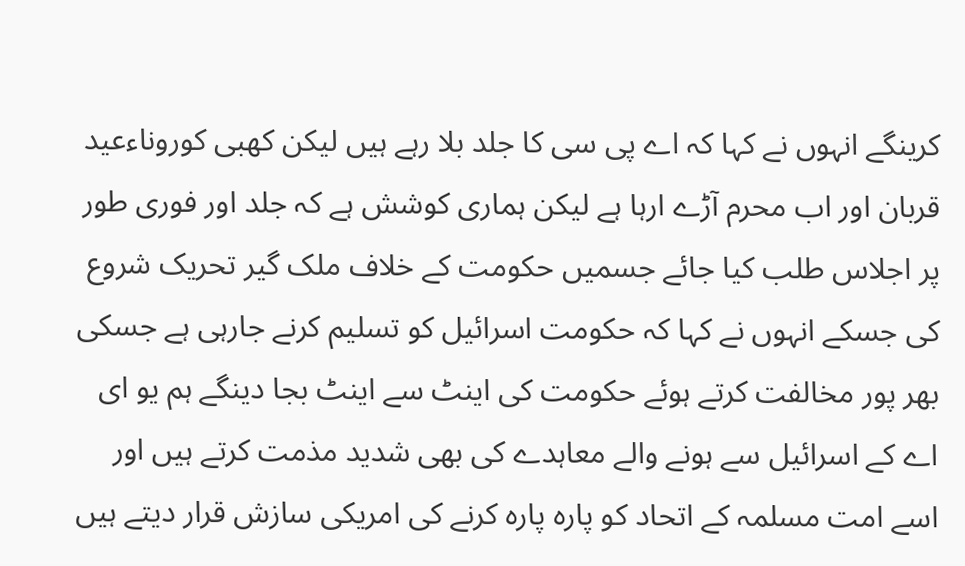کرینگے انہوں نے کہا کہ اے پی سی کا جلد بلا رہے ہیں لیکن کھبی کوروناءعید قربان اور اب محرم آڑے ارہا ہے لیکن ہماری کوشش ہے کہ جلد اور فوری طور پر اجلاس طلب کیا جائے جسمیں حکومت کے خلاف ملک گیر تحریک شروع کی جسکے انہوں نے کہا کہ حکومت اسرائیل کو تسلیم کرنے جارہی ہے جسکی بھر پور مخالفت کرتے ہوئے حکومت کی اینٹ سے اینٹ بجا دینگے ہم یو ای اے کے اسرائیل سے ہونے والے معاہدے کی بھی شدید مذمت کرتے ہیں اور اسے امت مسلمہ کے اتحاد کو پارہ پارہ کرنے کی امریکی سازش قرار دیتے ہیں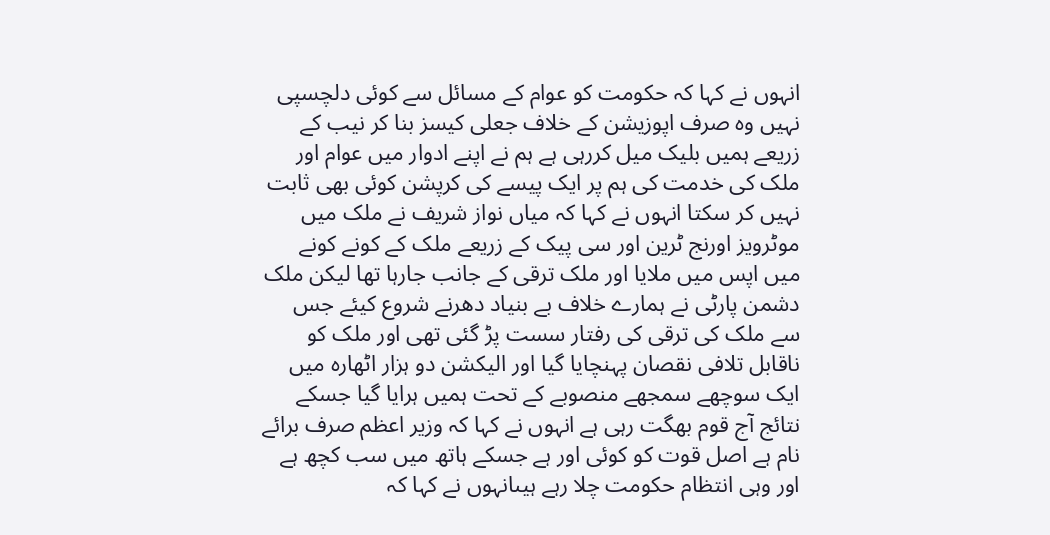انہوں نے کہا کہ حکومت کو عوام کے مسائل سے کوئی دلچسپی نہیں وہ صرف اپوزیشن کے خلاف جعلی کیسز بنا کر نیب کے زریعے ہمیں بلیک میل کررہی ہے ہم نے اپنے ادوار میں عوام اور ملک کی خدمت کی ہم پر ایک پیسے کی کرپشن کوئی بھی ثابت نہیں کر سکتا انہوں نے کہا کہ میاں نواز شریف نے ملک میں موٹرویز اورنج ٹرین اور سی پیک کے زریعے ملک کے کونے کونے میں اپس میں ملایا اور ملک ترقی کے جانب جارہا تھا لیکن ملک دشمن پارٹی نے ہمارے خلاف بے بنیاد دھرنے شروع کیئے جس سے ملک کی ترقی کی رفتار سست پڑ گئی تھی اور ملک کو ناقابل تلافی نقصان پہنچایا گیا اور الیکشن دو ہزار اٹھارہ میں ایک سوچھے سمجھے منصوبے کے تحت ہمیں ہرایا گیا جسکے نتائج آج قوم بھگت رہی ہے انہوں نے کہا کہ وزیر اعظم صرف برائے نام ہے اصل قوت کو کوئی اور ہے جسکے ہاتھ میں سب کچھ ہے اور وہی انتظام حکومت چلا رہے ہیںانہوں نے کہا کہ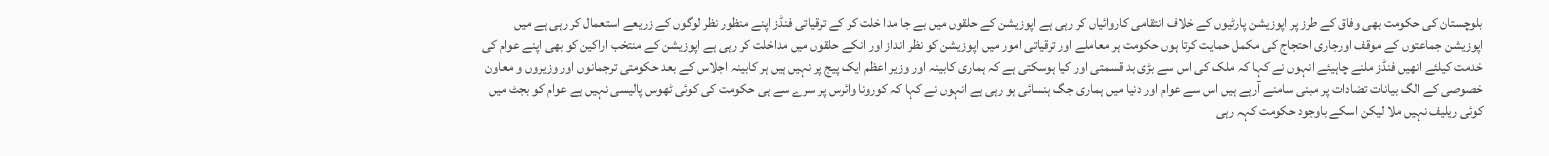بلوچستان کی حکومت بھی وفاق کے طرز پر اپوزیشن پارٹیوں کے خلاف انتقامی کاروائیاں کر رہی ہے اپوزیشن کے حلقوں میں بے جا مدا خلت کر کے ترقیاتی فنڈز اپنے منظور نظر لوگوں کے زریعے استعمال کر رہی ہے میں اپوزیشن جماعتوں کے موقف اورجاری احتجاج کی مکمل حمایت کرتا ہوں حکومت ہر معاملے اور ترقیاتی امور میں اپوزیشن کو نظر انداز اور انکے حلقوں میں مداخلت کر رہی ہے اپوزیشن کے منتخب اراکین کو بھی اپنے عوام کی خدمت کیلئے انھیں فنڈز ملنے چاہیئے انہوں نے کہا کہ ملک کی اس سے بڑی بد قسمتی اور کیا ہوسکتی ہے کہ ہماری کابینہ اور وزیر اعظم ایک پیج پر نہیں ہیں ہر کابینہ اجلاس کے بعد حکومتی ترجمانوں اور وزیروں و معاون خصوصی کے الگ بیانات تضادات پر مبنی سامنے آرہے ہیں اس سے عوام اور دنیا میں ہماری جگ ہنسائی ہو رہی ہے انہوں نے کہا کہ کورونا وائرس پر سرے سے ہی حکومت کی کوئی ٹھوس پالیسی نہیں ہے عوام کو بجٹ میں کوئی ریلیف نہیں ملا لیکن اسکے باوجود حکومت کہہ رہی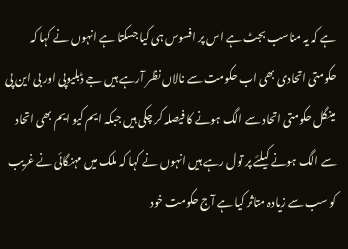ہے کہ یہ مناسب بجٹ ہے اس پر افسوس ہی کیا جسکتا ہے انہوں نے کہا کہ حکومتی اتحادی بھی اب حکومت سے نالاں نظر آرہے ہیں جے ڈبلیوپی اور بی این پی مینگل حکومتی اتحاد سے الگ ہونے کا فیصلہ کر چکی ہیں جبکہ ایم کیو ایم بھی اتحاد سے الگ ہونے کیلئے پر تول رہے ہیں انہوں نے کہا کہ ملک میں مہنگائی نے غریب کو سب سے زیادہ متاثر کیا ہے آج حکومت خود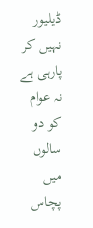ڈیلیور نہیں کر پارہی ہے نہ عوام کو دو سالوں میں پچاس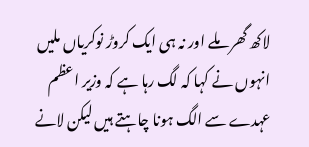لاکھ گھر ملے اور نہ ہی ایک کروڑ نوکریاں ملیں انہوں نے کہا کہ لگ رہا ہے کہ وزیر اعظم عہدے سے الگ ہونا چاہتے ہیں لیکن لانے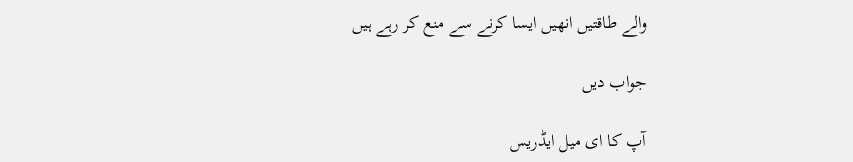والے طاقتیں انھیں ایسا کرنے سے منع کر رہے ہیں

جواب دیں

آپ کا ای میل ایڈریس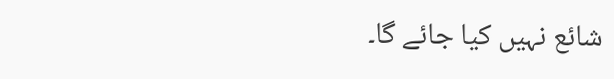شائع نہیں کیا جائے گا۔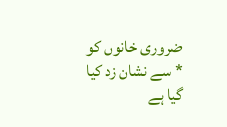ضروری خانوں کو * سے نشان زد کیا گیا ہے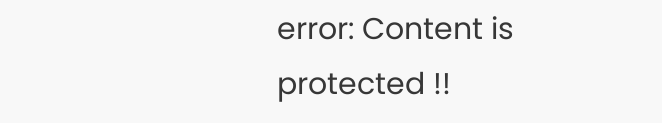error: Content is protected !!